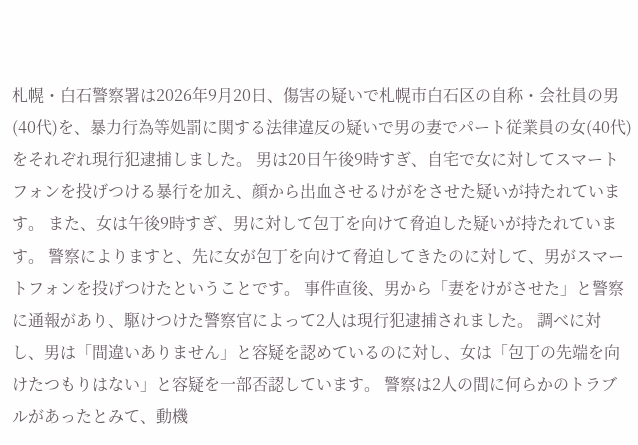札幌・白石警察署は2026年9月20日、傷害の疑いで札幌市白石区の自称・会社員の男(40代)を、暴力行為等処罰に関する法律違反の疑いで男の妻でパート従業員の女(40代)をそれぞれ現行犯逮捕しました。 男は20日午後9時すぎ、自宅で女に対してスマートフォンを投げつける暴行を加え、顔から出血させるけがをさせた疑いが持たれています。 また、女は午後9時すぎ、男に対して包丁を向けて脅迫した疑いが持たれています。 警察によりますと、先に女が包丁を向けて脅迫してきたのに対して、男がスマートフォンを投げつけたということです。 事件直後、男から「妻をけがさせた」と警察に通報があり、駆けつけた警察官によって2人は現行犯逮捕されました。 調べに対し、男は「間違いありません」と容疑を認めているのに対し、女は「包丁の先端を向けたつもりはない」と容疑を一部否認しています。 警察は2人の間に何らかのトラブルがあったとみて、動機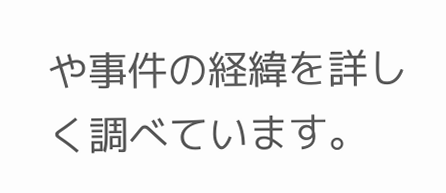や事件の経緯を詳しく調べています。